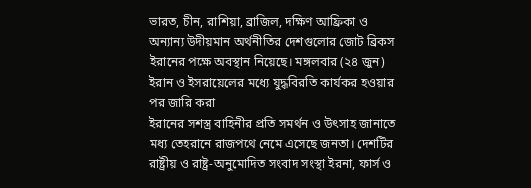ভারত, চীন, রাশিয়া, ব্রাজিল, দক্ষিণ আফ্রিকা ও অন্যান্য উদীয়মান অর্থনীতির দেশগুলোর জোট ব্রিকস ইরানের পক্ষে অবস্থান নিয়েছে। মঙ্গলবার (২৪ জুন) ইরান ও ইসরায়েলের মধ্যে যুদ্ধবিরতি কার্যকর হওয়ার পর জারি করা
ইরানের সশস্ত্র বাহিনীর প্রতি সমর্থন ও উৎসাহ জানাতে মধ্য তেহরানে রাজপথে নেমে এসেছে জনতা। দেশটির রাষ্ট্রীয় ও রাষ্ট্র-অনুমোদিত সংবাদ সংস্থা ইরনা, ফার্স ও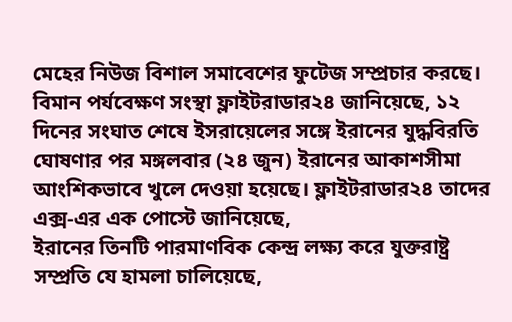মেহের নিউজ বিশাল সমাবেশের ফুটেজ সম্প্রচার করছে।
বিমান পর্যবেক্ষণ সংস্থা ফ্লাইটরাডার২৪ জানিয়েছে, ১২ দিনের সংঘাত শেষে ইসরায়েলের সঙ্গে ইরানের যুদ্ধবিরতি ঘোষণার পর মঙ্গলবার (২৪ জুন) ইরানের আকাশসীমা আংশিকভাবে খুলে দেওয়া হয়েছে। ফ্লাইটরাডার২৪ তাদের এক্স-এর এক পোস্টে জানিয়েছে,
ইরানের তিনটি পারমাণবিক কেন্দ্র লক্ষ্য করে যুক্তরাষ্ট্র সম্প্রতি যে হামলা চালিয়েছে,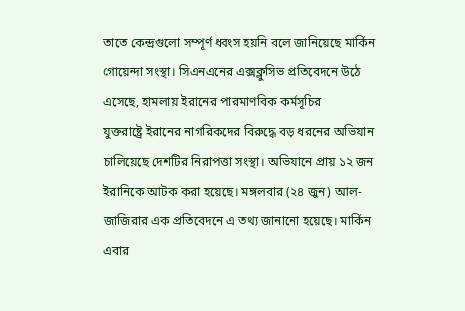তাতে কেন্দ্রগুলো সম্পূর্ণ ধ্বংস হয়নি বলে জানিয়েছে মার্কিন গোয়েন্দা সংস্থা। সিএনএনের এক্সক্লুসিভ প্রতিবেদনে উঠে এসেছে, হামলায় ইরানের পারমাণবিক কর্মসূচির
যুক্তরাষ্ট্রে ইরানের নাগরিকদের বিরুদ্ধে বড় ধরনের অভিযান চালিয়েছে দেশটির নিরাপত্তা সংস্থা। অভিযানে প্রায় ১২ জন ইরানিকে আটক করা হয়েছে। মঙ্গলবার (২৪ জুন) আল-জাজিরার এক প্রতিবেদনে এ তথ্য জানানো হয়েছে। মার্কিন
এবার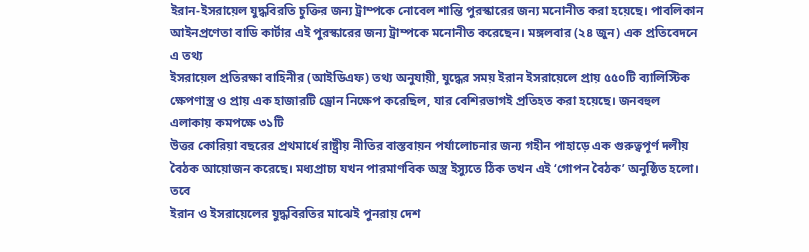ইরান-ইসরায়েল যুদ্ধবিরতি চুক্তির জন্য ট্রাম্পকে নোবেল শান্তি পুরস্কারের জন্য মনোনীত করা হয়েছে। পাবলিকান আইনপ্রণেতা বাডি কার্টার এই পুরস্কারের জন্য ট্রাম্পকে মনোনীত করেছেন। মঙ্গলবার (২৪ জুন) এক প্রতিবেদনে এ তথ্য
ইসরায়েল প্রতিরক্ষা বাহিনীর (আইডিএফ) তথ্য অনুযায়ী, যুদ্ধের সময় ইরান ইসরায়েলে প্রায় ৫৫০টি ব্যালিস্টিক ক্ষেপণাস্ত্র ও প্রায় এক হাজারটি ড্রোন নিক্ষেপ করেছিল, যার বেশিরভাগই প্রতিহত করা হয়েছে। জনবহুল এলাকায় কমপক্ষে ৩১টি
উত্তর কোরিয়া বছরের প্রথমার্ধে রাষ্ট্রীয় নীতির বাস্তবায়ন পর্যালোচনার জন্য গহীন পাহাড়ে এক গুরুত্বপূর্ণ দলীয় বৈঠক আয়োজন করেছে। মধ্যপ্রাচ্য যখন পারমাণবিক অস্ত্র ইস্যুতে ঠিক তখন এই ‘গোপন বৈঠক’ অনুষ্ঠিত হলো। তবে
ইরান ও ইসরায়েলের যুদ্ধবিরতির মাঝেই পুনরায় দেশ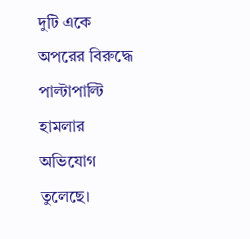দুটি একে অপরের বিরুদ্ধে পাল্টাপাল্টি হামলার অভিযোগ তুলেছে।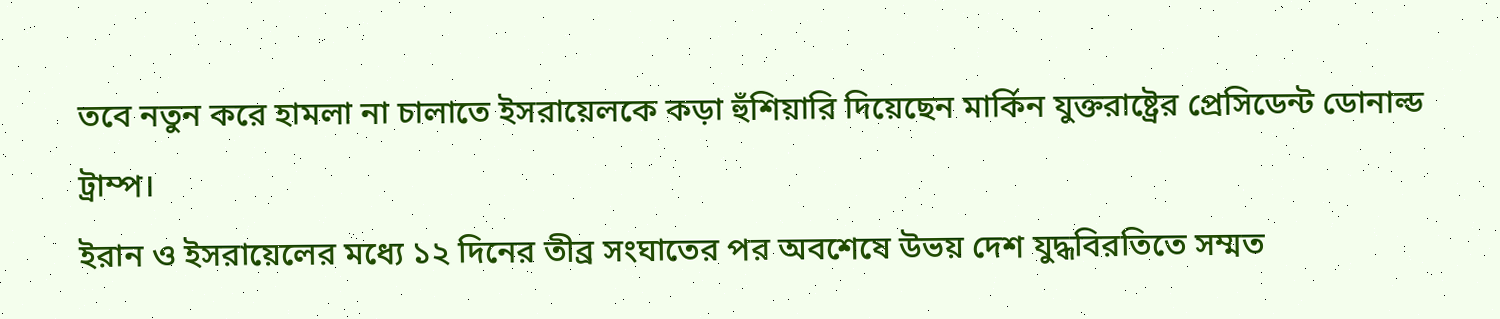তবে নতুন করে হামলা না চালাতে ইসরায়েলকে কড়া হুঁশিয়ারি দিয়েছেন মার্কিন যুক্তরাষ্ট্রের প্রেসিডেন্ট ডোনাল্ড ট্রাম্প।
ইরান ও ইসরায়েলের মধ্যে ১২ দিনের তীব্র সংঘাতের পর অবশেষে উভয় দেশ যুদ্ধবিরতিতে সম্মত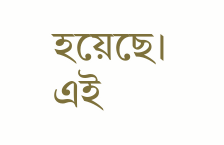হয়েছে। এই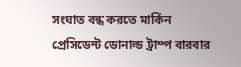সংঘাত বন্ধ করতে মার্কিন প্রেসিডেন্ট ডোনাল্ড ট্রাম্প বারবার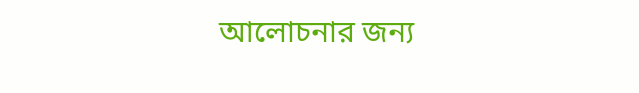আলোচনার জন্য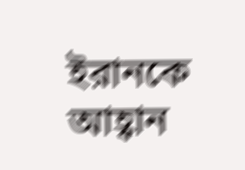ইরানকে আহ্বান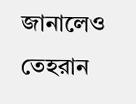জানালেও তেহরান